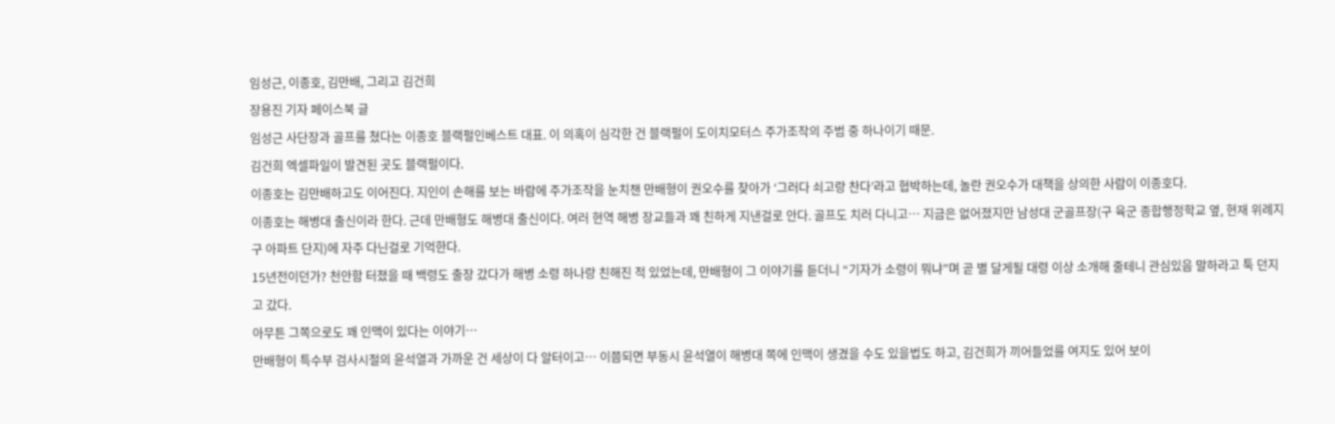임성근, 이종호, 김만배, 그리고 김건희
장용진 기자 페이스북 글
임성근 사단장과 골프를 쳤다는 이종호 블랙펄인베스트 대표. 이 의혹이 심각한 건 블랙펄이 도이치모터스 주가조작의 주범 중 하나이기 때문.
김건희 엑셀파일이 발견된 곳도 블랙펄이다.
이종호는 김만배하고도 이어진다. 지인이 손해를 보는 바람에 주가조작을 눈치챈 만배형이 권오수를 찾아가 ‘그러다 쇠고랑 찬다’라고 협박하는데, 놀란 권오수가 대책을 상의한 사람이 이종호다.
이종호는 해병대 출신이라 한다. 근데 만배형도 해병대 출신이다. 여러 현역 해병 장교들과 꽤 친하게 지낸걸로 안다. 골프도 치러 다니고… 지금은 없어졌지만 남성대 군골프장(구 육군 종합행정학교 옆, 현재 위례지구 아파트 단지)에 자주 다닌걸로 기억한다.
15년전이던가? 천안함 터졌을 때 백령도 출장 갔다가 해병 소령 하나랑 친해진 적 있었는데, 만배형이 그 이야기를 듣더니 “기자가 소령이 뭐냐”며 곧 별 달게될 대령 이상 소개해 줄테니 관심있음 말하라고 툭 던지고 갔다.
아무튼 그쪽으로도 꽤 인맥이 있다는 이야기…
만배형이 특수부 검사시절의 윤석열과 가까운 건 세상이 다 알터이고… 이쯤되면 부동시 윤석열이 해병대 쪽에 인맥이 생겼을 수도 있을법도 하고, 김건희가 끼어들었를 여지도 있어 보이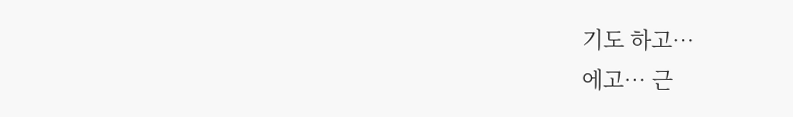기도 하고…
에고… 근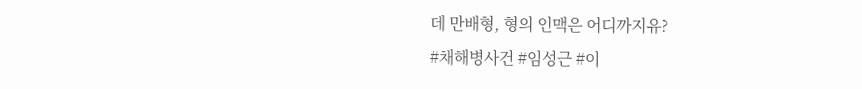데 만배형, 형의 인맥은 어디까지유?
#채해병사건 #임성근 #이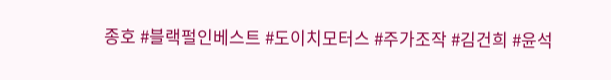종호 #블랙펄인베스트 #도이치모터스 #주가조작 #김건희 #윤석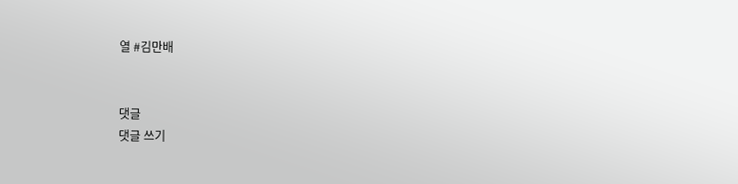열 #김만배


댓글
댓글 쓰기